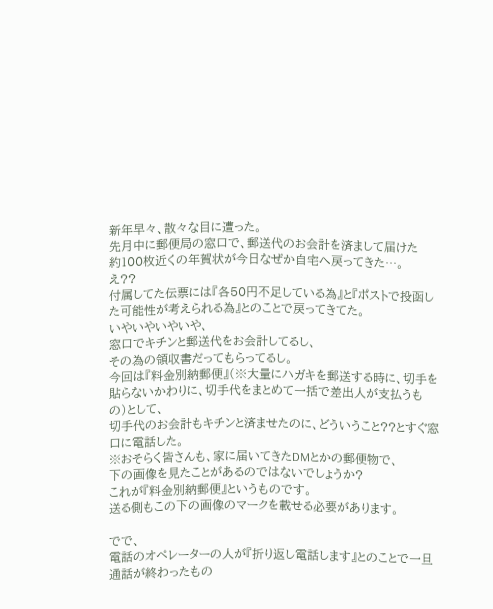新年早々、散々な目に遭った。
先月中に郵便局の窓口で、郵送代のお会計を済まして届けた
約100枚近くの年賀状が今日なぜか自宅へ戻ってきた…。
え??
付属してた伝票には『各50円不足している為』と『ポストで投函した可能性が考えられる為』とのことで戻ってきてた。
いやいやいやいや、
窓口でキチンと郵送代をお会計してるし、
その為の領収書だってもらってるし。
今回は『料金別納郵便』(※大量にハガキを郵送する時に、切手を貼らないかわりに、切手代をまとめて一括で差出人が支払うもの)として、
切手代のお会計もキチンと済ませたのに、どういうこと??とすぐ窓口に電話した。
※おそらく皆さんも、家に届いてきたDMとかの郵便物で、
下の画像を見たことがあるのではないでしょうか?
これが『料金別納郵便』というものです。
送る側もこの下の画像のマークを載せる必要があります。

でで、
電話のオペレーターの人が『折り返し電話します』とのことで一旦通話が終わったもの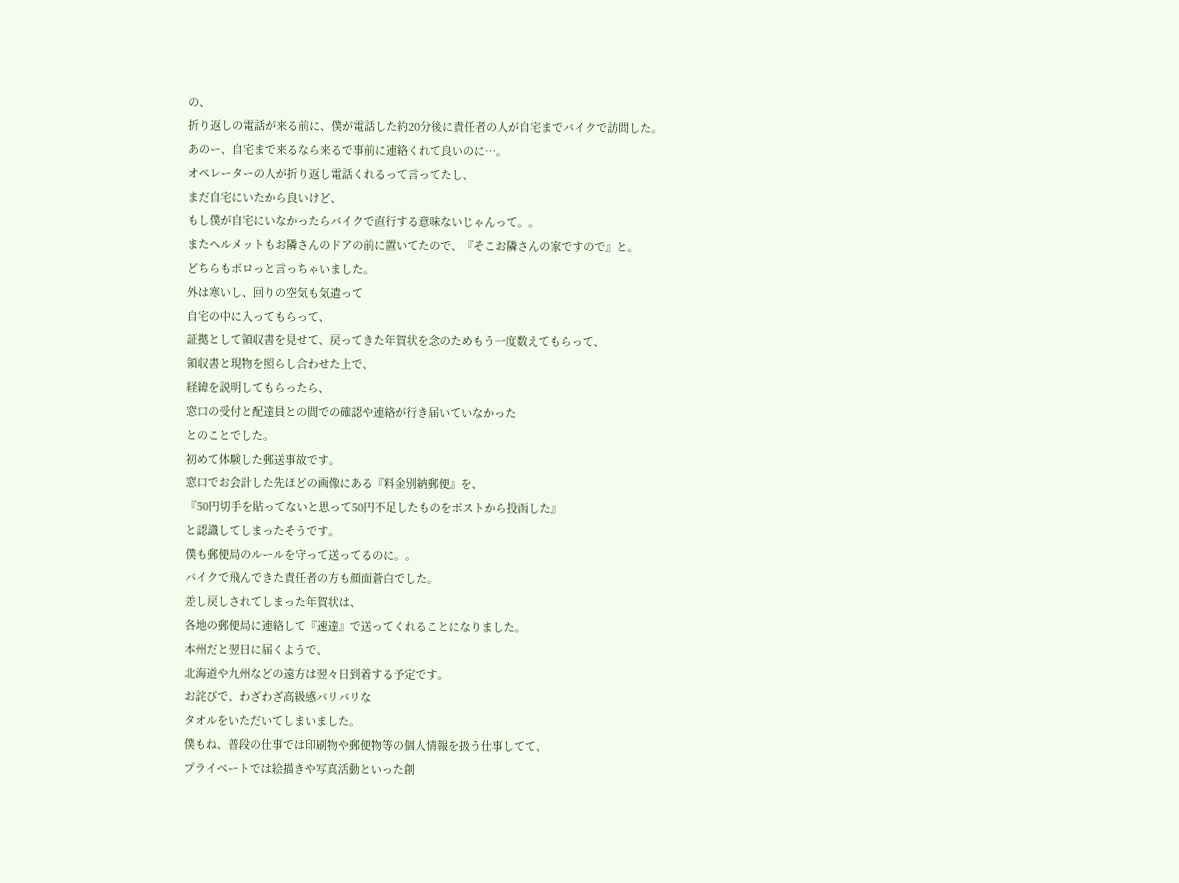の、
折り返しの電話が来る前に、僕が電話した約20分後に責任者の人が自宅までバイクで訪問した。
あのー、自宅まで来るなら来るで事前に連絡くれて良いのに…。
オペレーターの人が折り返し電話くれるって言ってたし、
まだ自宅にいたから良いけど、
もし僕が自宅にいなかったらバイクで直行する意味ないじゃんって。。
またヘルメットもお隣さんのドアの前に置いてたので、『そこお隣さんの家ですので』と。
どちらもポロっと言っちゃいました。
外は寒いし、回りの空気も気遣って
自宅の中に入ってもらって、
証拠として領収書を見せて、戻ってきた年賀状を念のためもう一度数えてもらって、
領収書と現物を照らし合わせた上で、
経緯を説明してもらったら、
窓口の受付と配達員との間での確認や連絡が行き届いていなかった
とのことでした。
初めて体験した郵送事故です。
窓口でお会計した先ほどの画像にある『料金別納郵便』を、
『50円切手を貼ってないと思って50円不足したものをポストから投函した』
と認識してしまったそうです。
僕も郵便局のルールを守って送ってるのに。。
バイクで飛んできた責任者の方も顔面蒼白でした。
差し戻しされてしまった年賀状は、
各地の郵便局に連絡して『速達』で送ってくれることになりました。
本州だと翌日に届くようで、
北海道や九州などの遠方は翌々日到着する予定です。
お詫びで、わざわざ高級感バリバリな
タオルをいただいてしまいました。
僕もね、普段の仕事では印刷物や郵便物等の個人情報を扱う仕事してて、
プライベートでは絵描きや写真活動といった創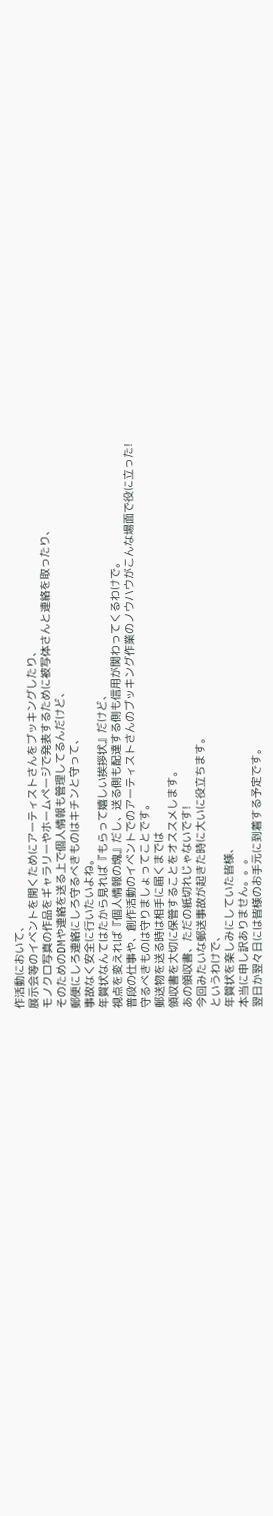作活動において、
展示会等のイベントを開くためにアーティストさんをブッキングしたり、
モノクロ写真の作品をギャラリーやホームページで発表するために被写体さんと連絡を取ったり、
そのためのDMや連絡を送る上で個人情報も管理してるんだけど、
郵便にしろ連絡にしろ守るべきものはキチンと守って、
事故なく安全に行いたいよね。
年賀状なんてはたから見れば『もらって嬉しい挨拶状』だけど、
視点を変えれば『個人情報の塊』だし、送る側も配達する側も信用が関わってくるわけで。
普段の仕事や、創作活動のイベントでのアーティストさんのブッキング作業のノウハウがこんな場面で役に立った!
守るべきものは守りましょってことです。
郵送物を送る時は相手に届くまでは
領収書を大切に保管することをオススメします。
あの領収書、ただの紙切れじゃないです!
今回みたいな郵送事故が起きた時に大いに役立ちます。
というわけで、
年賀状を楽しみにしていた皆様、
本当に申し訳ありません。。。
翌日か翌々日には皆様のお手元に到着する予定です。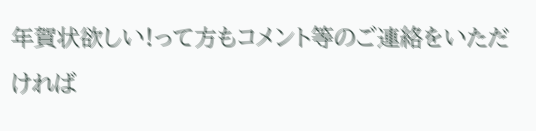年賀状欲しい!って方もコメント等のご連絡をいただければ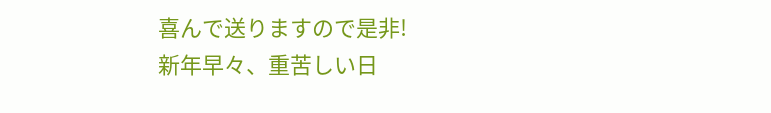喜んで送りますので是非!
新年早々、重苦しい日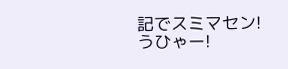記でスミマセン!
うひゃー!